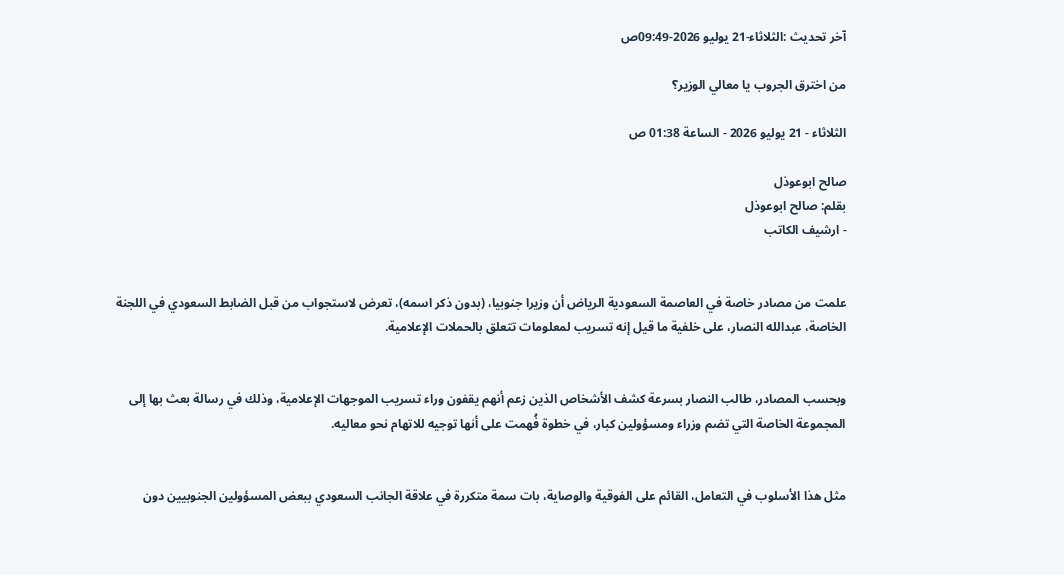آخر تحديث :الثلاثاء-21 يوليو 2026-09:49ص

من اخترق الجروب يا معالي الوزير؟

الثلاثاء - 21 يوليو 2026 - الساعة 01:38 ص

صالح ابوعوذل
بقلم: صالح ابوعوذل
- ارشيف الكاتب


علمت من مصادر خاصة في العاصمة السعودية الرياض أن وزيرا جنوبيا، (بدون ذكر اسمه)، تعرض لاستجواب من قبل الضابط السعودي في اللجنة الخاصة، عبدالله النصار، على خلفية ما قيل إنه تسريب لمعلومات تتعلق بالحملات الإعلامية.


وبحسب المصادر، طالب النصار بسرعة كشف الأشخاص الذين زعم أنهم يقفون وراء تسريب الموجهات الإعلامية، وذلك في رسالة بعث بها إلى المجموعة الخاصة التي تضم وزراء ومسؤولين كبار، في خطوة فُهمت على أنها توجيه للاتهام نحو معاليه.


مثل هذا الأسلوب في التعامل، القائم على الفوقية والوصاية، بات سمة متكررة في علاقة الجانب السعودي ببعض المسؤولين الجنوبيين دون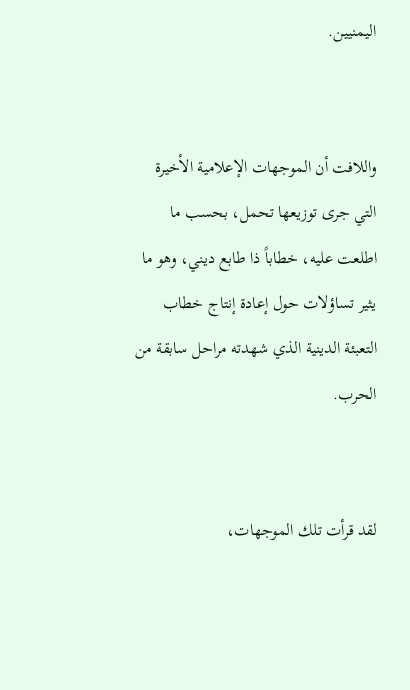اليمنيين.


واللافت أن الموجهات الإعلامية الأخيرة التي جرى توزيعها تحمل، بحسب ما اطلعت عليه، خطاباً ذا طابع ديني، وهو ما يثير تساؤلات حول إعادة إنتاج خطاب التعبئة الدينية الذي شهدته مراحل سابقة من الحرب.


لقد قرأت تلك الموجهات،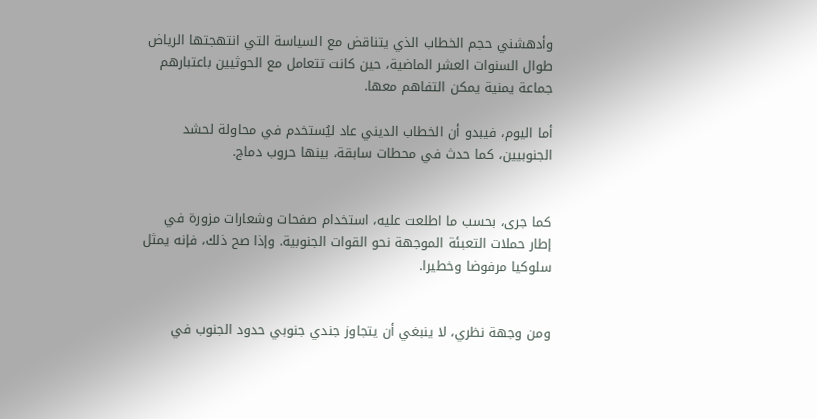وأدهشني حجم الخطاب الذي يتناقض مع السياسة التي انتهجتها الرياض طوال السنوات العشر الماضية، حين كانت تتعامل مع الحوثيين باعتبارهم جماعة يمنية يمكن التفاهم معها.

أما اليوم، فيبدو أن الخطاب الديني عاد ليُستخدم في محاولة لحشد الجنوبيين، كما حدث في محطات سابقة، بينها حروب دماج.


كما جرى، بحسب ما اطلعت عليه، استخدام صفحات وشعارات مزورة في إطار حملات التعبئة الموجهة نحو القوات الجنوبية. وإذا صح ذلك، فإنه يمثل سلوكيا مرفوضا وخطيرا.


ومن وجهة نظري، لا ينبغي أن يتجاوز جندي جنوبي حدود الجنوب في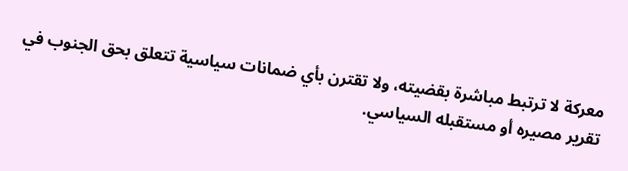معركة لا ترتبط مباشرة بقضيته، ولا تقترن بأي ضمانات سياسية تتعلق بحق الجنوب في تقرير مصيره أو مستقبله السياسي.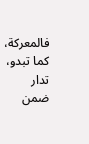فالمعركة، كما تبدو، تدار ضمن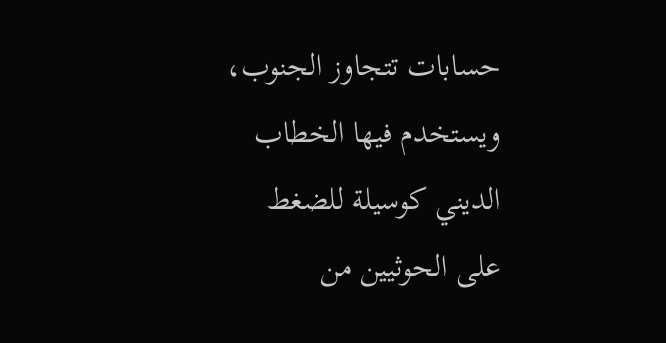حسابات تتجاوز الجنوب، ويستخدم فيها الخطاب الديني كوسيلة للضغط على الحوثيين من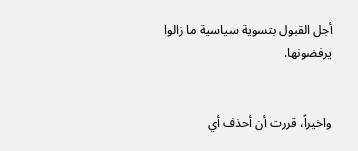أجل القبول بتسوية سياسية ما زالوا يرفضونها.


واخيراً، قررت أن أحذف أي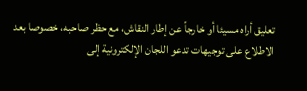تعليق أراه مسيئا أو خارجاً عن إطار النقاش، مع حظر صاحبه، خصوصا بعد الاطلاع على توجيهات تدعو اللجان الإلكترونية إلى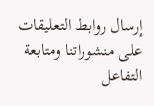إرسال روابط التعليقات على منشوراتنا ومتابعة التفاعل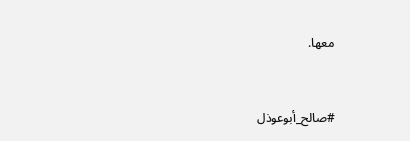معها.


#صالح_أبوعوذل